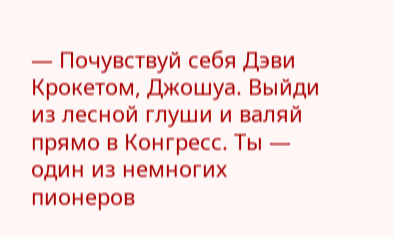— Почувствуй себя Дэви Крокетом, Джошуа. Выйди из лесной глуши и валяй прямо в Конгресс. Ты — один из немногих пионеров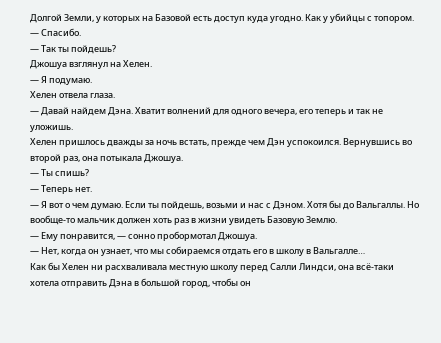Долгой Земли, у которых на Базовой есть доступ куда угодно. Как у убийцы с топором.
— Спасибо.
— Так ты пойдешь?
Джошуа взглянул на Хелен.
— Я подумаю.
Хелен отвела глаза.
— Давай найдем Дэна. Хватит волнений для одного вечера, его теперь и так не уложишь.
Хелен пришлось дважды за ночь встать, прежде чем Дэн успокоился. Вернувшись во второй раз, она потыкала Джошуа.
— Ты спишь?
— Теперь нет.
— Я вот о чем думаю. Если ты пойдешь, возьми и нас с Дэном. Хотя бы до Вальгаллы. Но вообще-то мальчик должен хоть раз в жизни увидеть Базовую Землю.
— Ему понравится, — сонно пробормотал Джошуа.
— Нет, когда он узнает, что мы собираемся отдать его в школу в Вальгалле…
Как бы Хелен ни расхваливала местную школу перед Салли Линдси, она всё-таки хотела отправить Дэна в большой город, чтобы он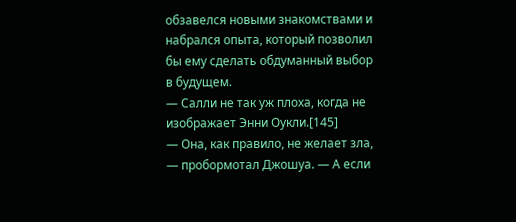обзавелся новыми знакомствами и набрался опыта, который позволил бы ему сделать обдуманный выбор в будущем.
— Салли не так уж плоха, когда не изображает Энни Оукли.[145]
— Она, как правило, не желает зла, — пробормотал Джошуа. — А если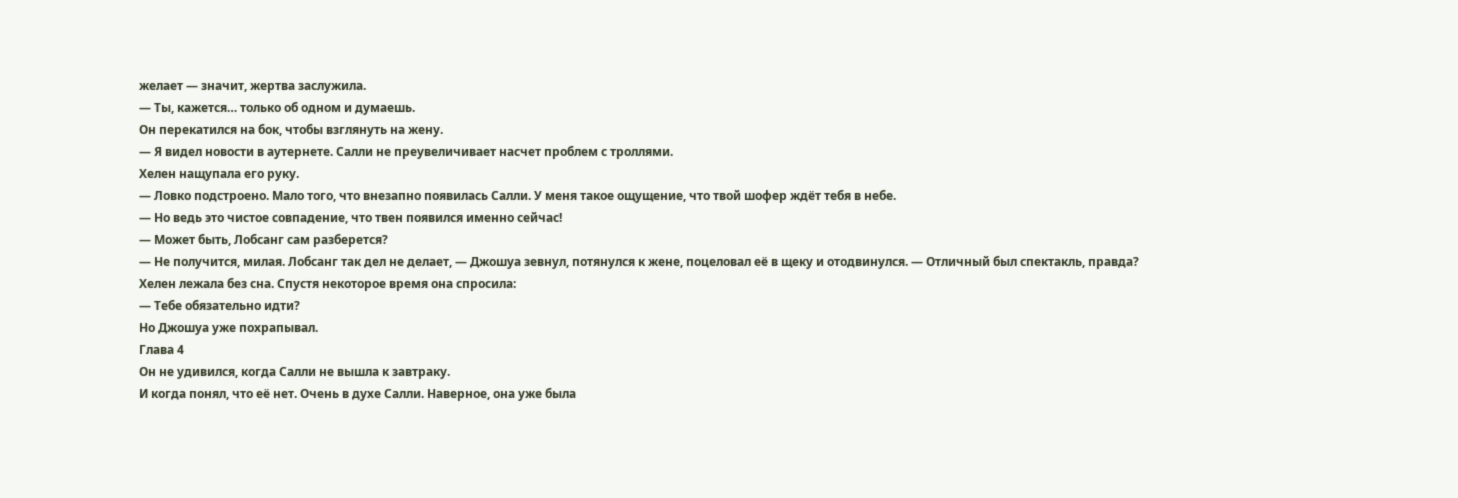желает — значит, жертва заслужила.
— Ты, кажется… только об одном и думаешь.
Он перекатился на бок, чтобы взглянуть на жену.
— Я видел новости в аутернете. Салли не преувеличивает насчет проблем с троллями.
Хелен нащупала его руку.
— Ловко подстроено. Мало того, что внезапно появилась Салли. У меня такое ощущение, что твой шофер ждёт тебя в небе.
— Но ведь это чистое совпадение, что твен появился именно сейчас!
— Может быть, Лобсанг сам разберется?
— Не получится, милая. Лобсанг так дел не делает, — Джошуа зевнул, потянулся к жене, поцеловал её в щеку и отодвинулся. — Отличный был спектакль, правда?
Хелен лежала без сна. Спустя некоторое время она спросила:
— Тебе обязательно идти?
Но Джошуа уже похрапывал.
Глава 4
Он не удивился, когда Салли не вышла к завтраку.
И когда понял, что её нет. Очень в духе Салли. Наверное, она уже была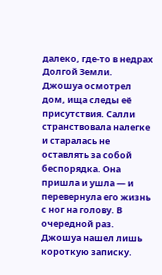далеко, где-то в недрах Долгой Земли. Джошуа осмотрел дом, ища следы её присутствия. Салли странствовала налегке и старалась не оставлять за собой беспорядка. Она пришла и ушла — и перевернула его жизнь с ног на голову. В очередной раз.
Джошуа нашел лишь короткую записку.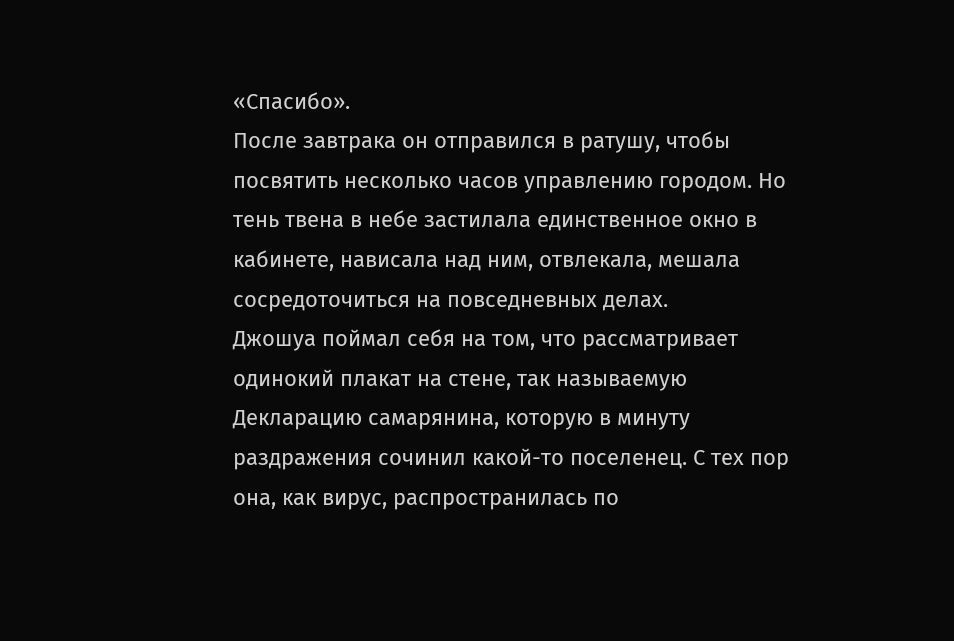«Спасибо».
После завтрака он отправился в ратушу, чтобы посвятить несколько часов управлению городом. Но тень твена в небе застилала единственное окно в кабинете, нависала над ним, отвлекала, мешала сосредоточиться на повседневных делах.
Джошуа поймал себя на том, что рассматривает одинокий плакат на стене, так называемую Декларацию самарянина, которую в минуту раздражения сочинил какой-то поселенец. С тех пор она, как вирус, распространилась по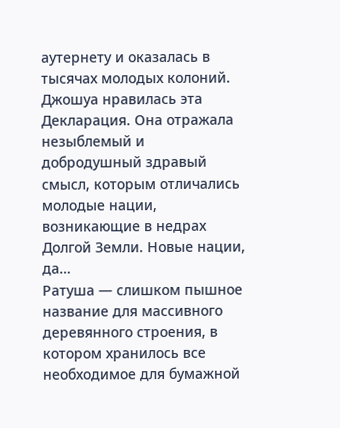аутернету и оказалась в тысячах молодых колоний.
Джошуа нравилась эта Декларация. Она отражала незыблемый и добродушный здравый смысл, которым отличались молодые нации, возникающие в недрах Долгой Земли. Новые нации, да…
Ратуша — слишком пышное название для массивного деревянного строения, в котором хранилось все необходимое для бумажной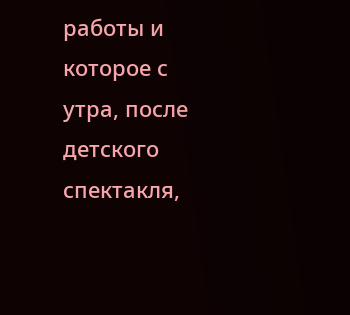работы и которое с утра, после детского спектакля,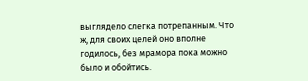выглядело слегка потрепанным. Что ж, для своих целей оно вполне годилось, без мрамора пока можно было и обойтись.